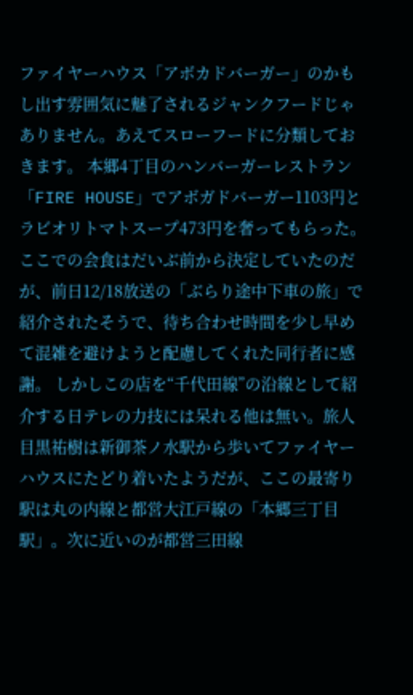ファイヤーハウス「アボカドバーガー」のかもし出す雰囲気に魅了されるジャンクフードじゃありません。あえてスローフードに分類しておきます。 本郷4丁目のハンバーガーレストラン「FIRE HOUSE」でアボガドバーガー1103円とラビオリトマトスープ473円を奢ってもらった。ここでの会食はだいぶ前から決定していたのだが、前日12/18放送の「ぶらり途中下車の旅」で紹介されたそうで、待ち合わせ時間を少し早めて混雑を避けようと配慮してくれた同行者に感謝。 しかしこの店を“千代田線”の沿線として紹介する日テレの力技には呆れる他は無い。旅人目黒祐樹は新御茶ノ水駅から歩いてファイヤーハウスにたどり着いたようだが、ここの最寄り駅は丸の内線と都営大江戸線の「本郷三丁目駅」。次に近いのが都営三田線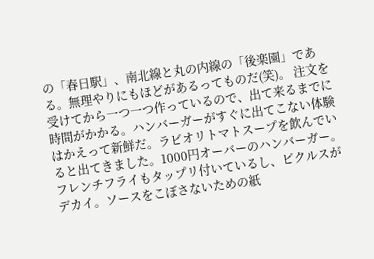の「春日駅」、南北線と丸の内線の「後楽園」である。無理やりにもほどがあるってものだ(笑)。 注文を受けてから一つ一つ作っているので、出て来るまでに時間がかかる。ハンバーガーがすぐに出てこない体験はかえって新鮮だ。ラビオリトマトスープを飲んでいると出てきました。1000円オーバーのハンバーガー。フレンチフライもタップリ付いているし、ピクルスがデカイ。ソースをこぼさないための紙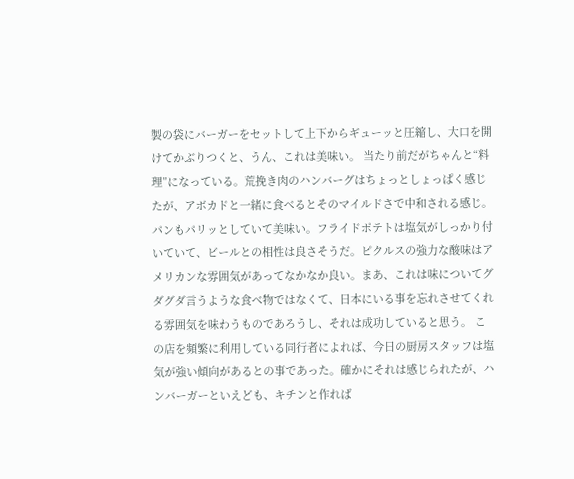製の袋にバーガーをセットして上下からギューッと圧縮し、大口を開けてかぶりつくと、うん、これは美味い。 当たり前だがちゃんと“料理”になっている。荒挽き肉のハンバーグはちょっとしょっぱく感じたが、アボカドと一緒に食べるとそのマイルドさで中和される感じ。パンもパリッとしていて美味い。フライドポテトは塩気がしっかり付いていて、ビールとの相性は良さそうだ。ピクルスの強力な酸味はアメリカンな雰囲気があってなかなか良い。まあ、これは味についてグダグダ言うような食べ物ではなくて、日本にいる事を忘れさせてくれる雰囲気を味わうものであろうし、それは成功していると思う。 この店を頻繁に利用している同行者によれば、今日の厨房スタッフは塩気が強い傾向があるとの事であった。確かにそれは感じられたが、ハンバーガーといえども、キチンと作れば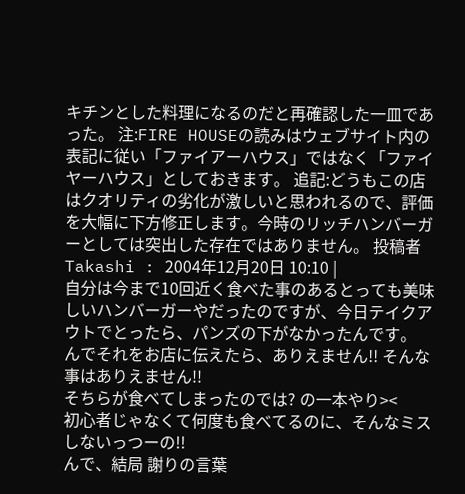キチンとした料理になるのだと再確認した一皿であった。 注:FIRE HOUSEの読みはウェブサイト内の表記に従い「ファイアーハウス」ではなく「ファイヤーハウス」としておきます。 追記:どうもこの店はクオリティの劣化が激しいと思われるので、評価を大幅に下方修正します。今時のリッチハンバーガーとしては突出した存在ではありません。 投稿者 Takashi : 2004年12月20日 10:10 |
自分は今まで10回近く食べた事のあるとっても美味しいハンバーガーやだったのですが、今日テイクアウトでとったら、パンズの下がなかったんです。
んでそれをお店に伝えたら、ありえません!! そんな事はありえません!!
そちらが食べてしまったのでは? の一本やり><
初心者じゃなくて何度も食べてるのに、そんなミスしないっつーの!!
んで、結局 謝りの言葉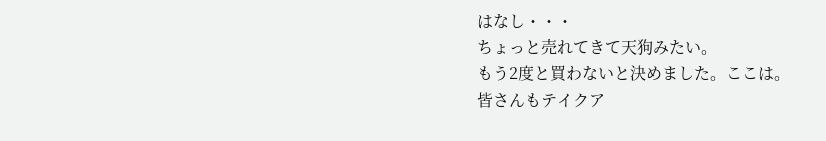はなし・・・
ちょっと売れてきて天狗みたい。
もう2度と買わないと決めました。ここは。
皆さんもテイクア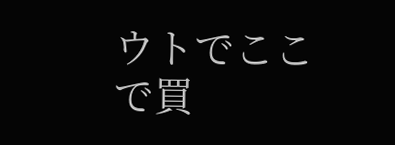ウトでここで買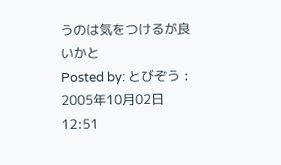うのは気をつけるが良いかと
Posted by: とびぞう : 2005年10月02日 12:51